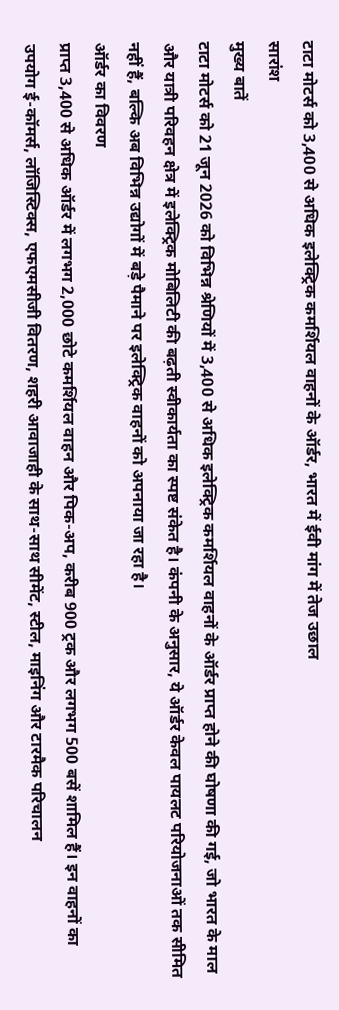टाटा मोटर्स को 3,400 से अधिक इलेक्ट्रिक कमर्शियल वाहनों के ऑर्डर, भारत में ईवी मांग में तेज उछाल
सारांश
मुख्य बातें
टाटा मोटर्स को 21 जून 2026 को विभिन्न श्रेणियों में 3,400 से अधिक इलेक्ट्रिक कमर्शियल वाहनों के ऑर्डर प्राप्त होने की घोषणा की गई, जो भारत के माल और यात्री परिवहन क्षेत्र में इलेक्ट्रिक मोबिलिटी की बढ़ती स्वीकार्यता का स्पष्ट संकेत है। कंपनी के अनुसार, ये ऑर्डर केवल पायलट परियोजनाओं तक सीमित नहीं हैं, बल्कि अब विभिन्न उद्योगों में बड़े पैमाने पर इलेक्ट्रिक वाहनों को अपनाया जा रहा है।
ऑर्डर का विवरण
प्राप्त 3,400 से अधिक ऑर्डर में लगभग 2,000 छोटे कमर्शियल वाहन और पिक-अप, करीब 900 ट्रक और लगभग 500 बसें शामिल हैं। इन वाहनों का उपयोग ई-कॉमर्स, लॉजिस्टिक्स, एफएमसीजी वितरण, शहरी आवाजाही के साथ-साथ सीमेंट, स्टील, माइनिंग और टारमैक परिचालन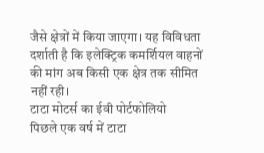जैसे क्षेत्रों में किया जाएगा। यह विविधता दर्शाती है कि इलेक्ट्रिक कमर्शियल वाहनों की मांग अब किसी एक क्षेत्र तक सीमित नहीं रही।
टाटा मोटर्स का ईवी पोर्टफोलियो
पिछले एक वर्ष में टाटा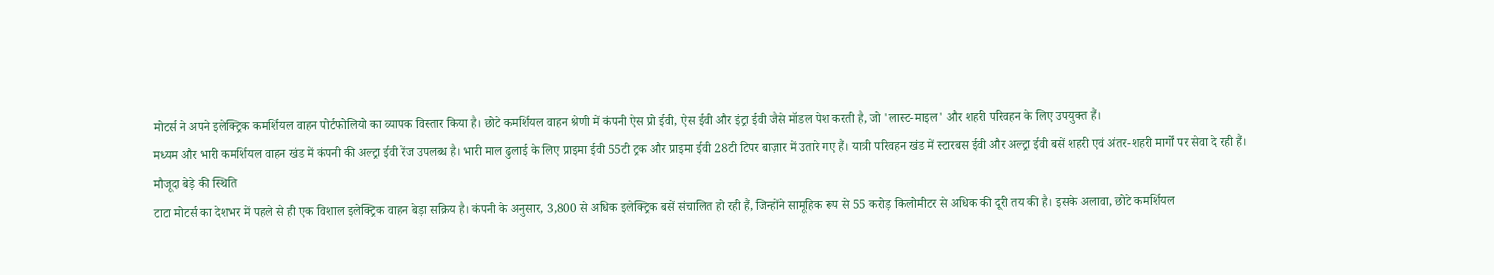मोटर्स ने अपने इलेक्ट्रिक कमर्शियल वाहन पोर्टफोलियो का व्यापक विस्तार किया है। छोटे कमर्शियल वाहन श्रेणी में कंपनी ऐस प्रो ईवी, ऐस ईवी और इंट्रा ईवी जैसे मॉडल पेश करती है, जो 'लास्ट-माइल' और शहरी परिवहन के लिए उपयुक्त हैं।
मध्यम और भारी कमर्शियल वाहन खंड में कंपनी की अल्ट्रा ईवी रेंज उपलब्ध है। भारी माल ढुलाई के लिए प्राइमा ईवी 55टी ट्रक और प्राइमा ईवी 28टी टिपर बाज़ार में उतारे गए हैं। यात्री परिवहन खंड में स्टारबस ईवी और अल्ट्रा ईवी बसें शहरी एवं अंतर-शहरी मार्गों पर सेवा दे रही हैं।
मौजूदा बेड़े की स्थिति
टाटा मोटर्स का देशभर में पहले से ही एक विशाल इलेक्ट्रिक वाहन बेड़ा सक्रिय है। कंपनी के अनुसार, 3,800 से अधिक इलेक्ट्रिक बसें संचालित हो रही हैं, जिन्होंने सामूहिक रूप से 55 करोड़ किलोमीटर से अधिक की दूरी तय की है। इसके अलावा, छोटे कमर्शियल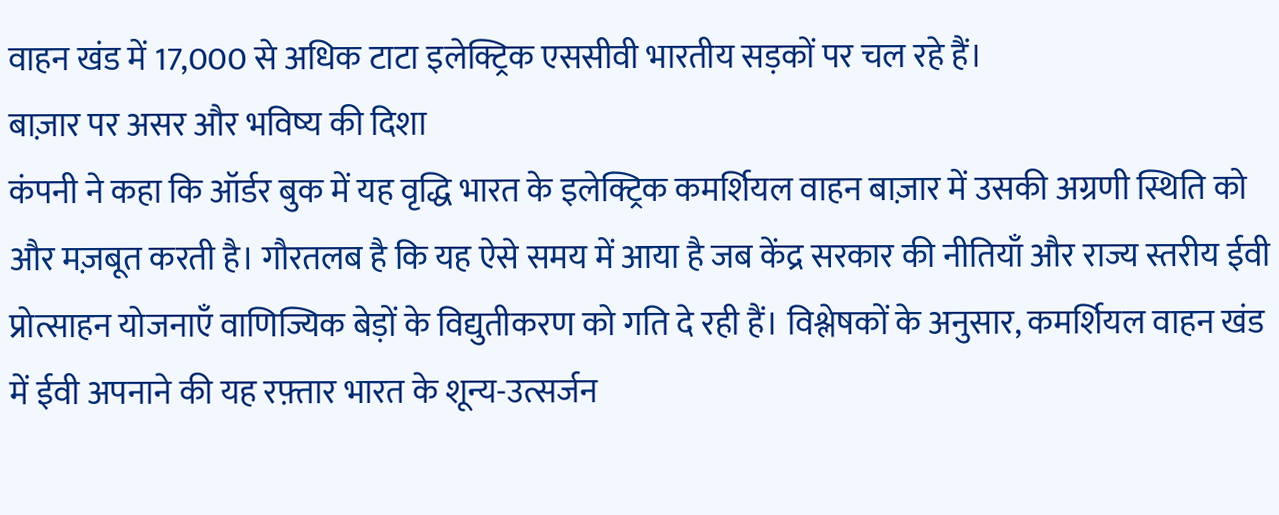वाहन खंड में 17,000 से अधिक टाटा इलेक्ट्रिक एससीवी भारतीय सड़कों पर चल रहे हैं।
बाज़ार पर असर और भविष्य की दिशा
कंपनी ने कहा कि ऑर्डर बुक में यह वृद्धि भारत के इलेक्ट्रिक कमर्शियल वाहन बाज़ार में उसकी अग्रणी स्थिति को और मज़बूत करती है। गौरतलब है कि यह ऐसे समय में आया है जब केंद्र सरकार की नीतियाँ और राज्य स्तरीय ईवी प्रोत्साहन योजनाएँ वाणिज्यिक बेड़ों के विद्युतीकरण को गति दे रही हैं। विश्लेषकों के अनुसार, कमर्शियल वाहन खंड में ईवी अपनाने की यह रफ़्तार भारत के शून्य-उत्सर्जन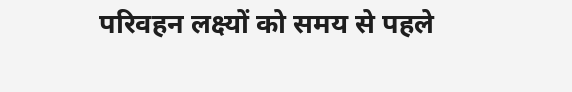परिवहन लक्ष्यों को समय से पहले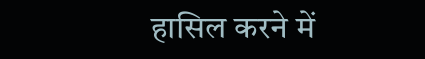हासिल करने में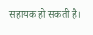सहायक हो सकती है।